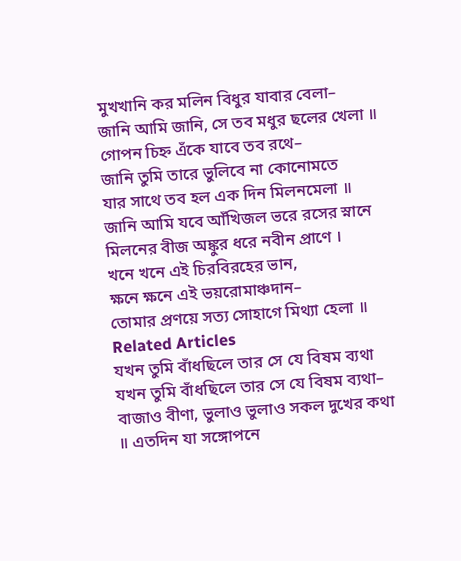মুখখানি কর মলিন বিধুর যাবার বেলা–
জানি আমি জানি, সে তব মধুর ছলের খেলা ॥
গোপন চিহ্ন এঁকে যাবে তব রথে–
জানি তুমি তারে ভুলিবে না কোনোমতে
যার সাথে তব হল এক দিন মিলনমেলা ॥
জানি আমি যবে আঁখিজল ভরে রসের স্নানে
মিলনের বীজ অঙ্কুর ধরে নবীন প্রাণে ।
খনে খনে এই চিরবিরহের ভান,
ক্ষনে ক্ষনে এই ভয়রোমাঞ্চদান–
তোমার প্রণয়ে সত্য সোহাগে মিথ্যা হেলা ॥
Related Articles
যখন তুমি বাঁধছিলে তার সে যে বিষম ব্যথা
যখন তুমি বাঁধছিলে তার সে যে বিষম ব্যথা– বাজাও বীণা, ভুলাও ভুলাও সকল দুখের কথা ॥ এতদিন যা সঙ্গোপনে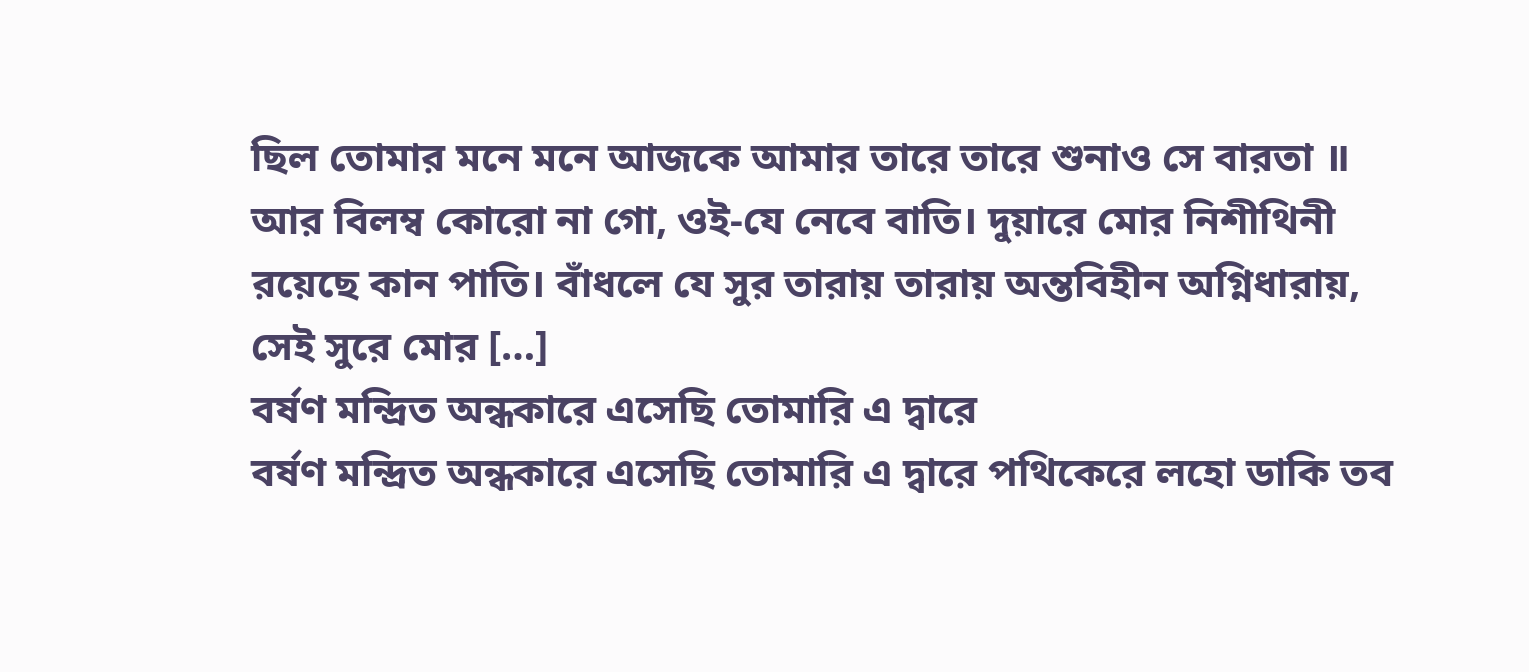ছিল তোমার মনে মনে আজকে আমার তারে তারে শুনাও সে বারতা ॥ আর বিলম্ব কোরো না গো, ওই-যে নেবে বাতি। দুয়ারে মোর নিশীথিনী রয়েছে কান পাতি। বাঁধলে যে সুর তারায় তারায় অন্তবিহীন অগ্নিধারায়, সেই সুরে মোর […]
বর্ষণ মন্দ্রিত অন্ধকারে এসেছি তোমারি এ দ্বারে
বর্ষণ মন্দ্রিত অন্ধকারে এসেছি তোমারি এ দ্বারে পথিকেরে লহো ডাকি তব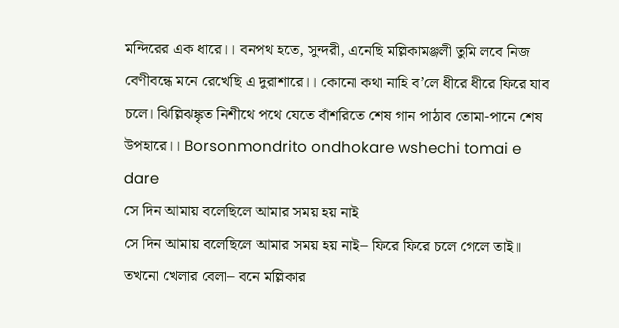মন্দিরের এক ধারে।। বনপথ হতে, সুন্দরী, এনেছি মল্লিকামঞ্জলী তুমি লবে নিজ বেণীবন্ধে মনে রেখেছি এ দুরাশারে।। কোনো কথা নাহি ব’লে ধীরে ধীরে ফিরে যাব চলে। ঝিল্লিঝঙ্কৃত নিশীথে পথে যেতে বাঁশরিতে শেষ গান পাঠাব তোমা-পানে শেষ উপহারে।। Borsonmondrito ondhokare wshechi tomai e dare
সে দিন আমায় বলেছিলে আমার সময় হয় নাই
সে দিন আমায় বলেছিলে আমার সময় হয় নাই– ফিরে ফিরে চলে গেলে তাই॥ তখনো খেলার বেলা– বনে মল্লিকার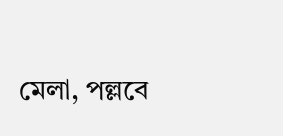মেলা, পল্লবে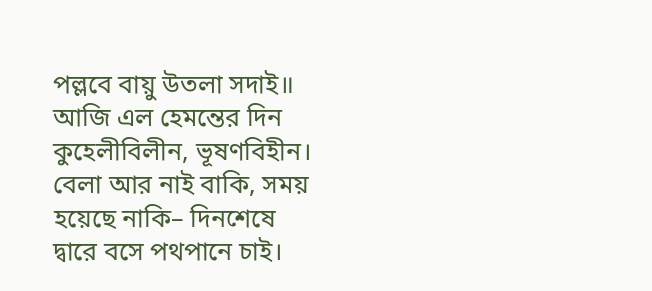পল্লবে বায়ু উতলা সদাই॥ আজি এল হেমন্তের দিন কুহেলীবিলীন, ভূষণবিহীন। বেলা আর নাই বাকি, সময় হয়েছে নাকি– দিনশেষে দ্বারে বসে পথপানে চাই।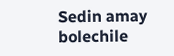Sedin amay bolechile